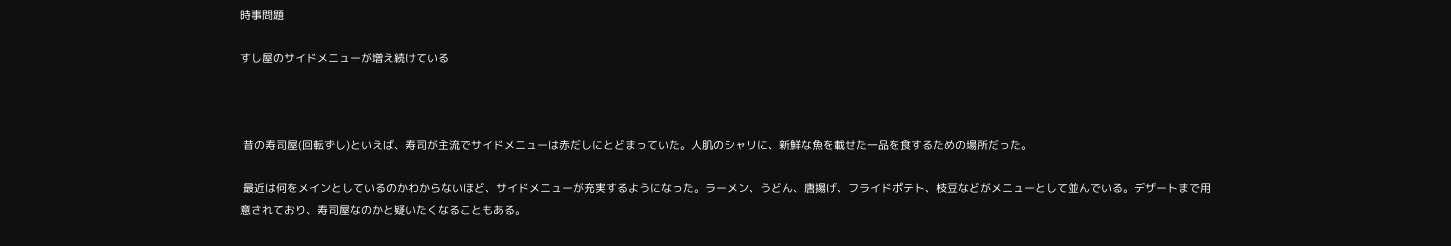時事問題

すし屋のサイドメニューが増え続けている



 昔の寿司屋(回転ずし)といえば、寿司が主流でサイドメニューは赤だしにとどまっていた。人肌のシャリに、新鮮な魚を載せた一品を食するための場所だった。

 最近は何をメインとしているのかわからないほど、サイドメニューが充実するようになった。ラーメン、うどん、唐揚げ、フライドポテト、枝豆などがメニューとして並んでいる。デザートまで用意されており、寿司屋なのかと疑いたくなることもある。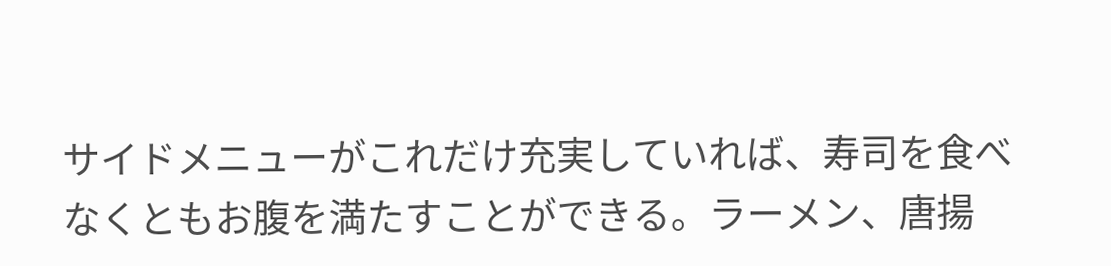サイドメニューがこれだけ充実していれば、寿司を食べなくともお腹を満たすことができる。ラーメン、唐揚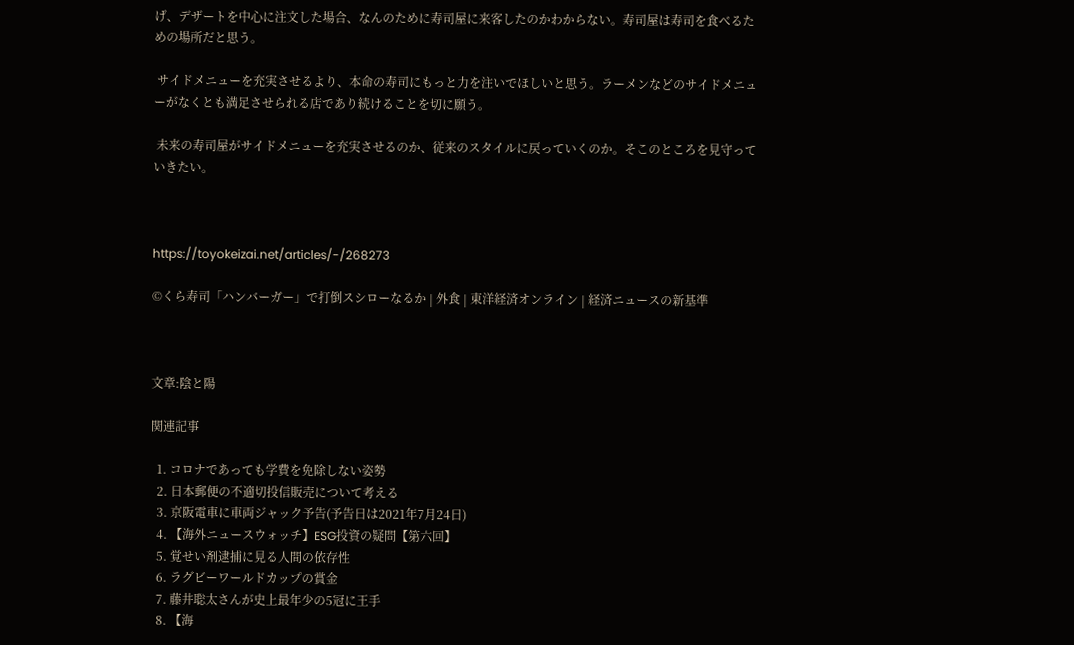げ、デザートを中心に注文した場合、なんのために寿司屋に来客したのかわからない。寿司屋は寿司を食べるための場所だと思う。

 サイドメニューを充実させるより、本命の寿司にもっと力を注いでほしいと思う。ラーメンなどのサイドメニューがなくとも満足させられる店であり続けることを切に願う。

 未来の寿司屋がサイドメニューを充実させるのか、従来のスタイルに戻っていくのか。そこのところを見守っていきたい。



https://toyokeizai.net/articles/-/268273

©くら寿司「ハンバーガー」で打倒スシローなるか | 外食 | 東洋経済オンライン | 経済ニュースの新基準



文章:陰と陽

関連記事

  1. コロナであっても学費を免除しない姿勢
  2. 日本郵便の不適切投信販売について考える
  3. 京阪電車に車両ジャック予告(予告日は2021年7月24日)
  4. 【海外ニュースウォッチ】ESG投資の疑問【第六回】
  5. 覚せい剤逮捕に見る人間の依存性
  6. ラグビーワールドカップの賞金
  7. 藤井聡太さんが史上最年少の5冠に王手
  8. 【海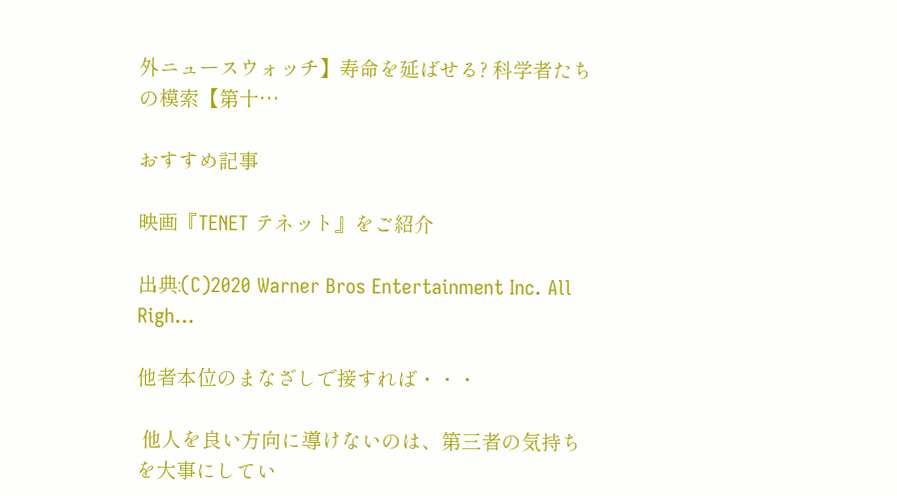外ニュースウォッチ】寿命を延ばせる? 科学者たちの模索【第十…

おすすめ記事

映画『TENET テネット』をご紹介

出典:(C)2020 Warner Bros Entertainment Inc. All Righ…

他者本位のまなざしで接すれば・・・

 他人を良い方向に導けないのは、第三者の気持ちを大事にしてい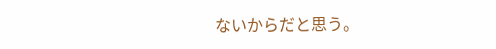ないからだと思う。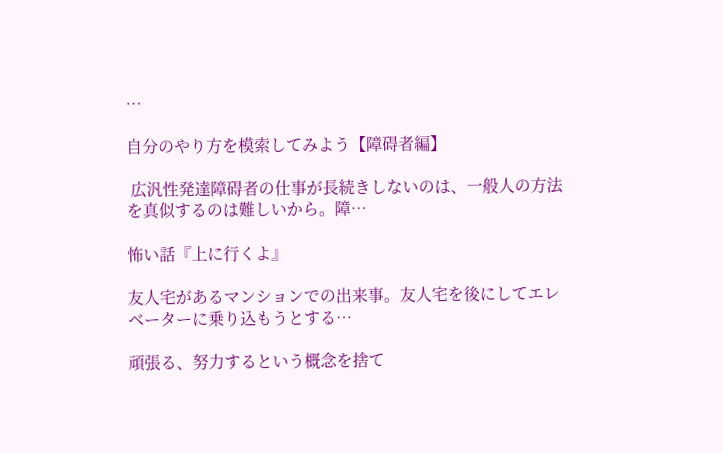…

自分のやり方を模索してみよう【障碍者編】

 広汎性発達障碍者の仕事が長続きしないのは、一般人の方法を真似するのは難しいから。障…

怖い話『上に行くよ』

友人宅があるマンションでの出来事。友人宅を後にしてエレベーターに乗り込もうとする…

頑張る、努力するという概念を捨て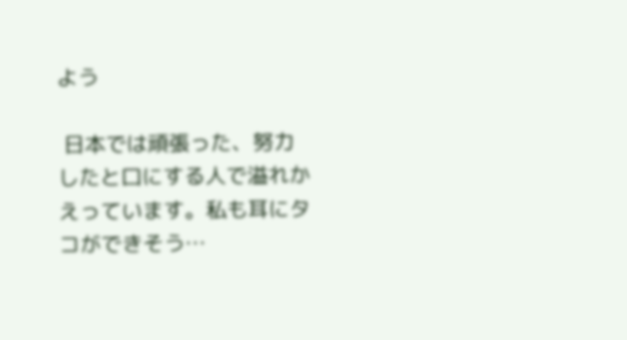よう

 日本では頑張った、努力したと口にする人で溢れかえっています。私も耳にタコができそう…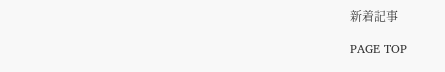新着記事

PAGE TOP